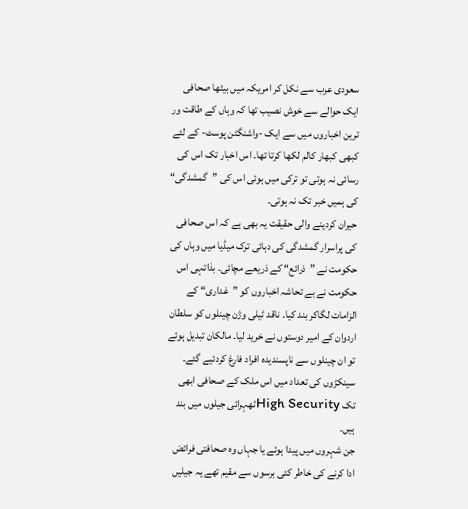سعودی عرب سے نکل کر امریکہ میں بیٹھا صحافی ایک حوالے سے خوش نصیب تھا کہ وہاں کے طاقت ور ترین اخباروں میں سے ایک -واشنگٹن پوسٹ- کے لئے کبھی کبھار کالم لکھا کرتا تھا۔ اس اخبار تک اس کی رسائی نہ ہوتی تو ترکی میں ہوئی اس کی ”گمشدگی“ کی ہمیں خبر تک نہ ہوتی۔
حیران کردینے والی حقیقت یہ بھی ہے کہ اس صحافی کی پراسرار گمشدگی کی دہائی ترک میڈیا میں وہاں کی حکومت نے ”ذرائع“ کے ذریعے مچائی۔ بذاتہی اس حکومت نے بے تحاشہ اخباروں کو ”غداری“ کے الزامات لگاکر بند کیا۔ ناقد ٹیلی وژن چینلوں کو سلطان اردوان کے امیر دوستوں نے خرید لیا۔ مالکان تبدیل ہوئے تو ان چینلوں سے ناپسندیدہ افراد فارغ کردئیے گئے۔ سینکڑوں کی تعداد میں اس ملک کے صحافی ابھی تک High Securityٹھہرائی جیلوں میں بند ہیں۔
جن شہروں میں پیدا ہوئے یا جہاں وہ صحافتی فرائض ادا کرنے کی خاطر کئی برسوں سے مقیم تھے یہ جیلیں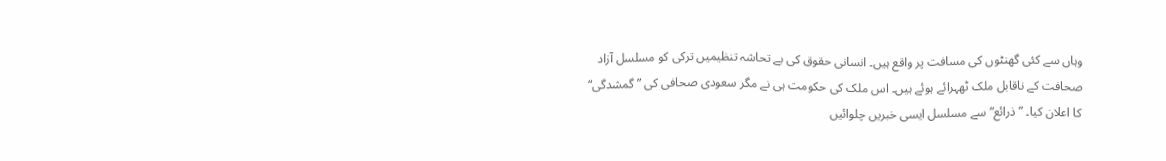وہاں سے کئی گھنٹوں کی مسافت پر واقع ہیں۔ انسانی حقوق کی بے تحاشہ تنظیمیں ترکی کو مسلسل آزاد صحافت کے ناقابل ملک ٹھہرائے ہوئے ہیں۔ اس ملک کی حکومت ہی نے مگر سعودی صحافی کی ”گمشدگی“ کا اعلان کیا۔ ”ذرائع“ سے مسلسل ایسی خبریں چلوائیں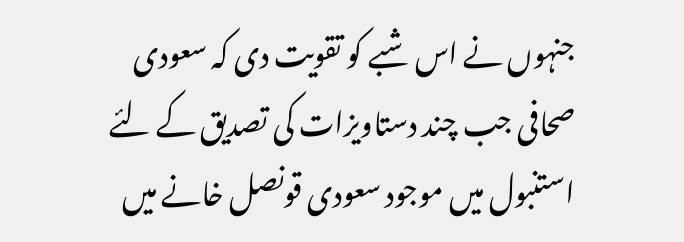جنہوں نے اس شبے کو تقویت دی کہ سعودی صحافی جب چند دستاویزات کی تصدیق کے لئے استنبول میں موجود سعودی قونصل خانے میں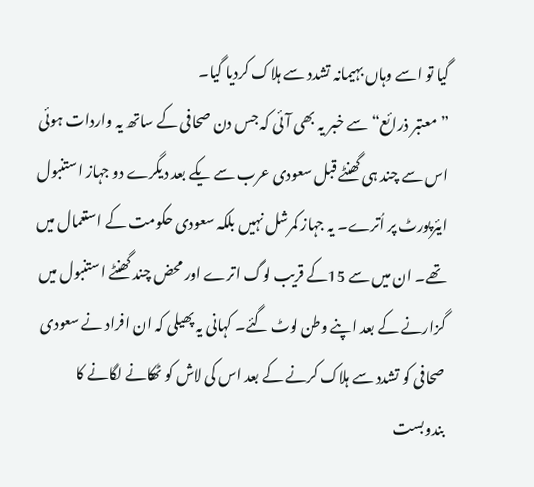گیا تو اسے وہاں بہیمانہ تشدد سے ہلاک کردیا گیا۔
”معتبر ذرائع“ سے خبر یہ بھی آئی کہ جس دن صحافی کے ساتھ یہ واردات ہوئی اس سے چند ہی گھنٹے قبل سعودی عرب سے یکے بعد دیگرے دو جہاز استنبول ایئرپورٹ پر اُترے۔ یہ جہاز کمرشل نہیں بلکہ سعودی حکومت کے استعمال میں تھے۔ ان میں سے 15کے قریب لوگ اترے اور محض چند گھنٹے استنبول میں گزارنے کے بعد اپنے وطن لوٹ گئے۔ کہانی یہ پھیلی کہ ان افراد نے سعودی صحافی کو تشدد سے ہلاک کرنے کے بعد اس کی لاش کو ٹھکانے لگانے کا بندوبست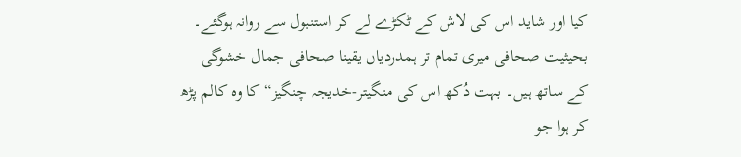کیا اور شاید اس کی لاش کے ٹکڑے لے کر استنبول سے روانہ ہوگئے۔
بحیثیت صحافی میری تمام تر ہمدردیاں یقینا صحافی جمال خشوگی کے ساتھ ہیں۔ بہت دُکھ اس کی منگیتر-خدیجہ چنگیز“ کا وہ کالم پڑھ کر ہوا جو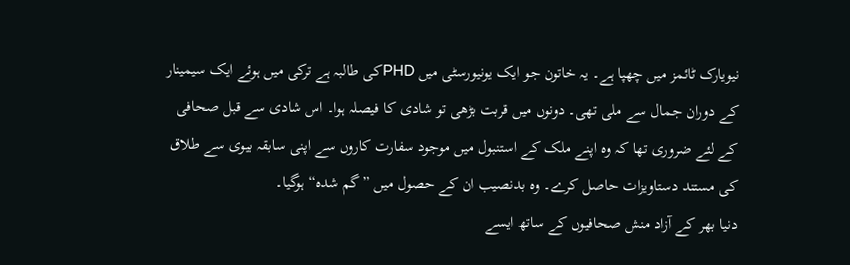نیویارک ٹائمز میں چھپا ہے۔ یہ خاتون جو ایک یونیورسٹی میں PHDکی طالبہ ہے ترکی میں ہوئے ایک سیمینار کے دوران جمال سے ملی تھی۔ دونوں میں قربت بڑھی تو شادی کا فیصلہ ہوا۔ اس شادی سے قبل صحافی کے لئے ضروری تھا کہ وہ اپنے ملک کے استنبول میں موجود سفارت کاروں سے اپنی سابقہ بیوی سے طلاق کی مستند دستاویزات حاصل کرے۔ وہ بدنصیب ان کے حصول میں ”گم شدہ“ ہوگیا۔
دنیا بھر کے آزاد منش صحافیوں کے ساتھ ایسے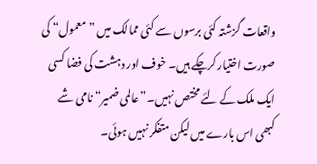واقعات گزشتہ کئی برسوں سے کئی ممالک میں ”معمول“ کی صورت اختیار کرچکے ہیں۔ خوف اور دہشت کی فضا کسی ایک ملک کے لئے مختص نہیں۔”عالمی ضمیر“ نامی شے کبھی اس بارے میں لیکن متفکر نہیں ہوئی۔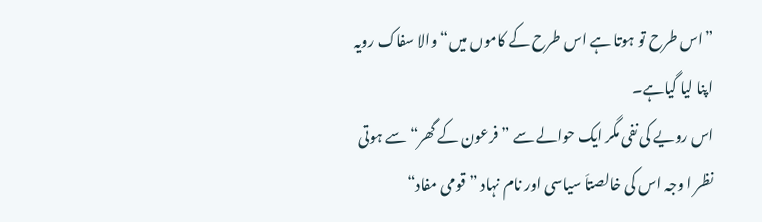”اس طرح تو ہوتا ہے اس طرح کے کاموں میں“ والا سفاک رویہ اپنا لیا گیاہے۔
اس رویے کی نفی مگر ایک حوالے سے ”فرعون کے گھر“ سے ہوتی نظر ا وجہ اس کی خالصتاَ سیاسی اور نام نہاد ”قومی مفاد“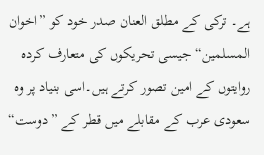ہے۔ ترکی کے مطلق العنان صدر خود کو ”اخوان المسلمین“ جیسی تحریکوں کی متعارف کردہ روایتوں کے امین تصور کرتے ہیں۔اسی بنیاد پر وہ سعودی عرب کے مقابلے میں قطر کے ”دوست“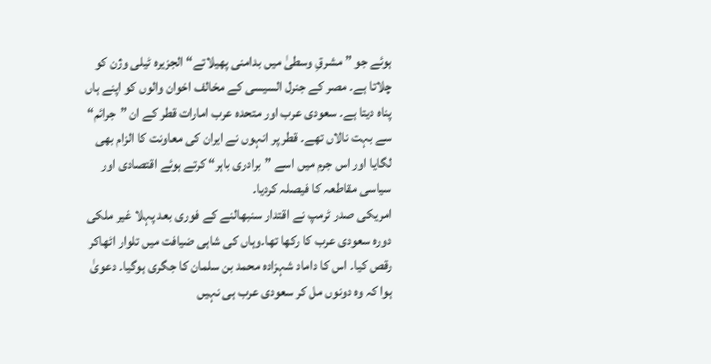ہوئے جو ”مشرقِ وسطیٰ میں بدامنی پھیلاتے“ الجزیرہ ٹیلی وژن کو چلاتا ہے۔ مصر کے جنرل السیسی کے مخالف اخوان والوں کو اپنے ہاں پناہ دیتا ہے۔ سعودی عرب اور متحدہ عرب امارات قطر کے ان ”جرائم“ سے بہت نالاں تھے۔ قطر پر انہوں نے ایران کی معاونت کا الزام بھی لگایا اور اس جرم میں اسے ”برادری باہر“ کرتے ہوئے اقتصادی اور سیاسی مقاطعہ کا فیصلہ کردیا۔
امریکی صدر ٹرمپ نے اقتدار سنبھالنے کے فوری بعد پہلا غیر ملکی دورہ سعودی عرب کا رکھا تھا۔وہاں کی شاہی ضیافت میں تلوار اٹھاکر رقص کیا۔ اس کا داماد شہزادہ محمد بن سلمان کا جگری ہوگیا۔ دعویٰ ہوا کہ وہ دونوں مل کر سعودی عرب ہی نہیں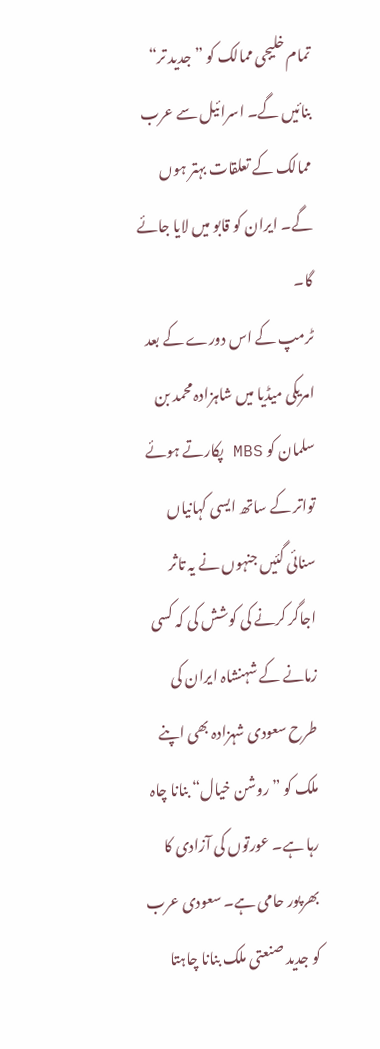تمام خلیجی ممالک کو ”جدید تر“ بنائیں گے۔ اسرائیل سے عرب ممالک کے تعلقات بہتر ہوں گے۔ ایران کو قابو میں لایا جائے گا۔
ٹرمپ کے اس دورے کے بعد امریکی میڈیا میں شاہزادہ محمد بن سلمان کو MBS پکارتے ہوئے تواتر کے ساتھ ایسی کہانیاں سنائی گئیں جنہوں نے یہ تاثر اجاگر کرنے کی کوشش کی کہ کسی زمانے کے شہنشاہ ایران کی طرح سعودی شہزادہ بھی اپنے ملک کو ”روشن خیال“ بنانا چاہ رہا ہے۔ عورتوں کی آزادی کا بھرپور حامی ہے۔ سعودی عرب کو جدید صنعتی ملک بنانا چاہتا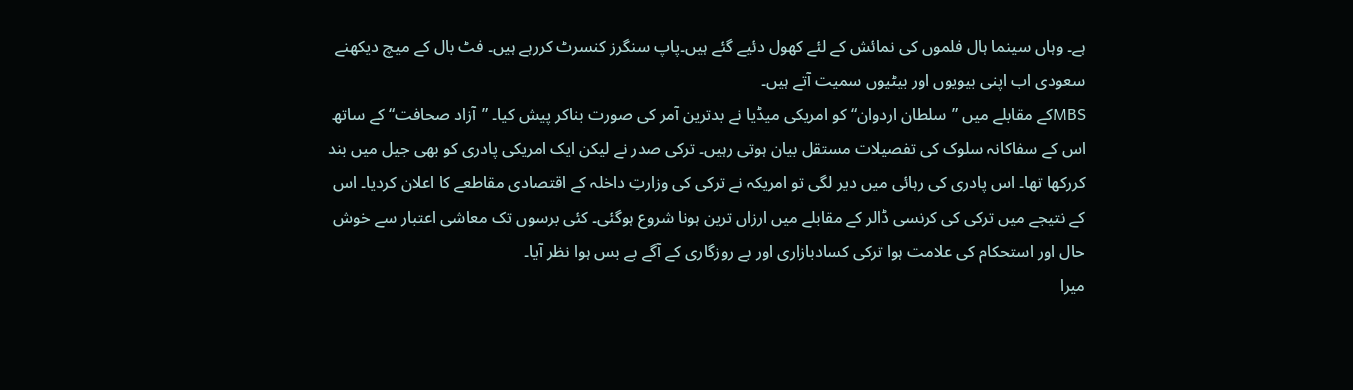ہے۔ وہاں سینما ہال فلموں کی نمائش کے لئے کھول دئیے گئے ہیں۔پاپ سنگرز کنسرٹ کررہے ہیں۔ فٹ بال کے میچ دیکھنے سعودی اب اپنی بیویوں اور بیٹیوں سمیت آتے ہیں۔
MBSکے مقابلے میں ”سلطان اردوان“ کو امریکی میڈیا نے بدترین آمر کی صورت بناکر پیش کیا۔ ”آزاد صحافت“ کے ساتھ اس کے سفاکانہ سلوک کی تفصیلات مستقل بیان ہوتی رہیں۔ ترکی صدر نے لیکن ایک امریکی پادری کو بھی جیل میں بند کررکھا تھا۔ اس پادری کی رہائی میں دیر لگی تو امریکہ نے ترکی کی وزارتِ داخلہ کے اقتصادی مقاطعے کا اعلان کردیا۔ اس کے نتیجے میں ترکی کی کرنسی ڈالر کے مقابلے میں ارزاں ترین ہونا شروع ہوگئی۔ کئی برسوں تک معاشی اعتبار سے خوش حال اور استحکام کی علامت ہوا ترکی کسادبازاری اور بے روزگاری کے آگے بے بس ہوا نظر آیا۔
میرا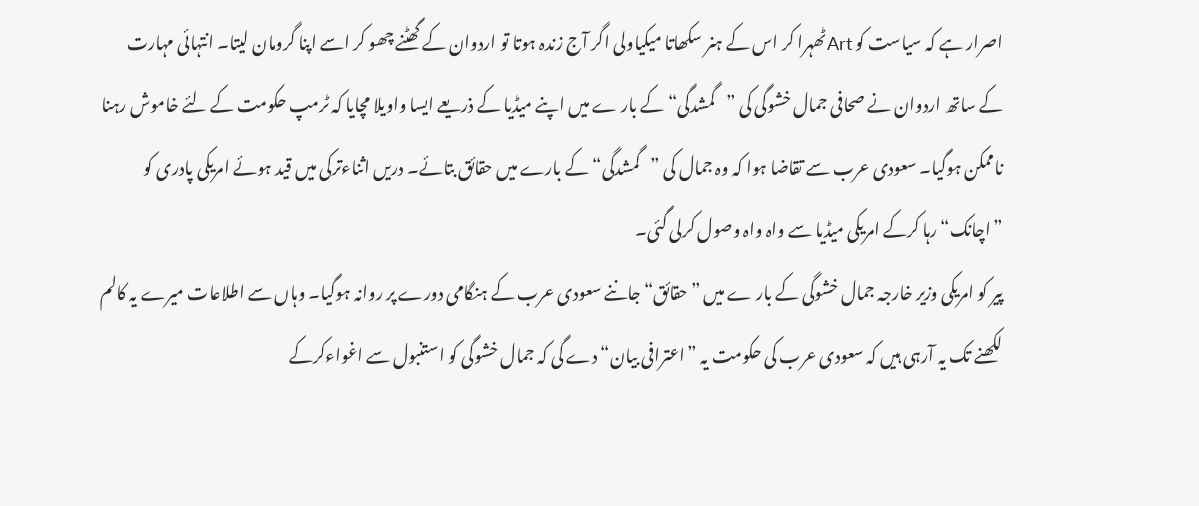اصرار ہے کہ سیاست کو Artٹھہرا کر اس کے ہنر سکھاتا میکیاولی اگر آج زندہ ہوتا تو اردوان کے گھٹنے چھو کر اسے اپنا گرومان لیتا۔ انتہائی مہارت کے ساتھ اردوان نے صحافی جمال خشوگی کی ”گمشدگی“ کے بار ے میں اپنے میڈیا کے ذریعے ایسا واویلا مچایا کہ ٹرمپ حکومت کے لئے خاموش رہنا ناممکن ہوگیا۔ سعودی عرب سے تقاضا ہوا کہ وہ جمال کی ”گمشدگی“ کے بارے میں حقائق بتائے۔ دریں اثناءترکی میں قید ہوئے امریکی پادری کو ”اچانک“ رہا کرکے امریکی میڈیا سے واہ واہ وصول کرلی گئی۔
پیر کو امریکی وزیر خارجہ جمال خشوگی کے بار ے میں ”حقائق“ جاننے سعودی عرب کے ہنگامی دورے پر روانہ ہوگیا۔ وہاں سے اطلاعات میرے یہ کالم لکھنے تک یہ آرہی ہیں کہ سعودی عرب کی حکومت یہ ”اعترافی بیان“ دے گی کہ جمال خشوگی کو استنبول سے اغواءکرکے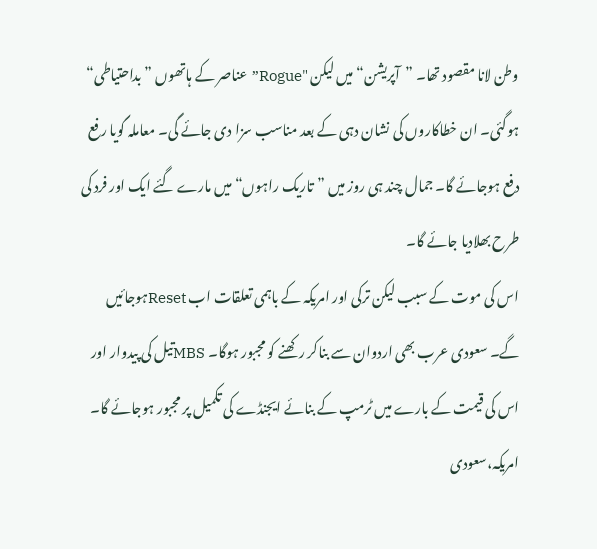وطن لانا مقصود تھا۔ ”آپریشن“ میں لیکن "Rogue”عناصر کے ہاتھوں ”بداحتیاطی“ ہوگئی۔ ان خطاکاروں کی نشان دہی کے بعد مناسب سزا دی جائے گی۔ معاملہ گویا رفع دفع ہوجائے گا۔ جمال چند ہی روز میں ”تاریک راہوں“ میں مارے گئے ایک اور فرد کی طرح بھلادیا جائے گا۔
اس کی موت کے سبب لیکن ترکی اور امریکہ کے باہمی تعلقات اب Resetہوجائیں گے۔ سعودی عرب بھی اردوان سے بناکر رکھنے کو مجبور ہوگا۔ MBSتیل کی پیدوار اور اس کی قیمت کے بارے میں ٹرمپ کے بنائے ایجنڈے کی تکمیل پر مجبور ہوجائے گا۔
امریکہ،سعودی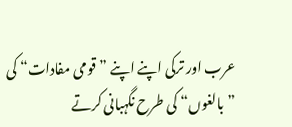عرب اور ترکی اپنے اپنے ”قومی مفادات“ کی ”بالغوں“ کی طرح نگہبانی کرتے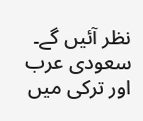نظر آئیں گے۔ سعودی عرب اور ترکی میں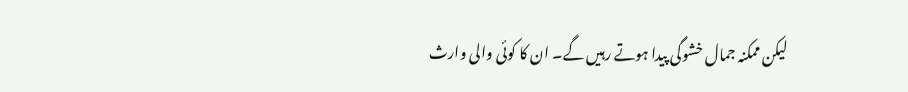لیکن ممکنہ جمال خشوگی پیدا ہوتے رہیں گے۔ ان کا کوئی والی وارث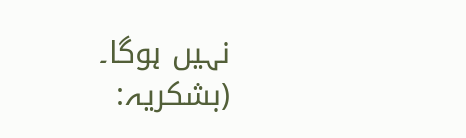نہیں ہوگا۔
(بشکریہ: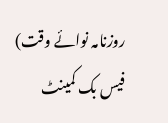روزنامہ نوائے وقت)
فیس بک کمینٹ